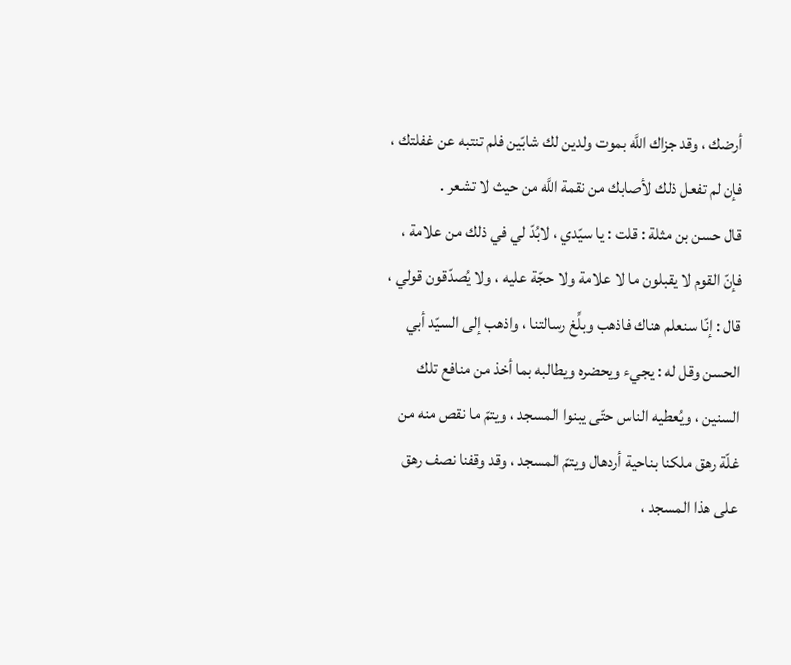أرضك ، وقد جزاك اللَّه بموت ولدين لك شابّين فلم تنتبه عن غفلتك ، فإن لم تفعل ذلك لأصابك من نقمة اللَّه من حيث لا تشعر .
قال حسن بن مثلة : قلت : يا سيّدي ، لابُدّ لي في ذلك من علامة ، فإنّ القوم لا يقبلون ما لا علامة ولا حجّة عليه ، ولا يُصدّقون قولي ، قال : إنّا سنعلم هناك فاذهب وبلِّغ رسالتنا ، واذهب إلى السيّد أبي الحسن وقل له : يجيء ويحضره ويطالبه بما أخذ من منافع تلك السنين ، ويُعطيه الناس حتّى يبنوا المسجد ، ويتمّ ما نقص منه من غلّة رهق ملكنا بناحية أردهال ويتمّ المسجد ، وقد وقفنا نصف رهق على هذا المسجد ،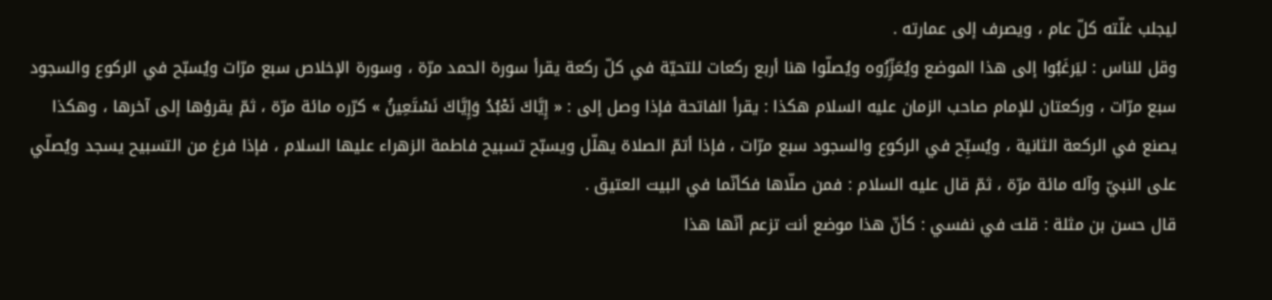ليجلب غلّته كلّ عام ، ويصرف إلى عمارته .
وقل للناس : ليَرغَبُوا إلى هذا الموضع ويُعَزِّرُوه ويُصلّوا هنا أربع ركعات للتحيّة في كلّ ركعة يقرأ سورة الحمد مرّة ، وسورة الإخلاص سبع مرّات ويُسبّح في الركوع والسجود سبع مرّات ، وركعتان للإمام صاحب الزمان عليه السلام هكذا : يقرأ الفاتحة فإذا وصل إلى : « إِيَّاكَ نَعْبُدُ وَإِيَّاكَ نَسْتَعِينُ » كرّره مائة مرّة ، ثمّ يقرؤها إلى آخرها ، وهكذا يصنع في الركعة الثانية ، ويُسبِّح في الركوع والسجود سبع مرّات ، فإذا أتمّ الصلاة يهلّل ويسبّح تسبيح فاطمة الزهراء عليها السلام ، فإذا فرغ من التسبيح يسجد ويُصلّي على النبيّ وآله مائة مرّة ، ثمّ قال عليه السلام : فمن صلّاها فكأنّما في البيت العتيق .
قال حسن بن مثلة : قلت في نفسي : كأنّ هذا موضع أنت تزعم أنّها هذا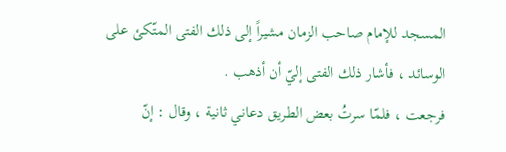المسجد للإمام صاحب الزمان مشيراً إلى ذلك الفتى المتّكئ على الوسائد ، فأشار ذلك الفتى إليّ أن أذهب .
فرجعت ، فلمّا سرتُ بعض الطريق دعاني ثانية ، وقال : إنّ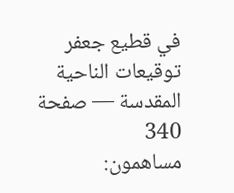في قطيع جعفر
توقيعات الناحية المقدسة — صفحة 340
مساهمون: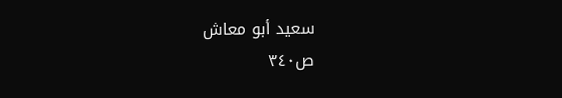سعيد أبو معاش
ص٣٤٠